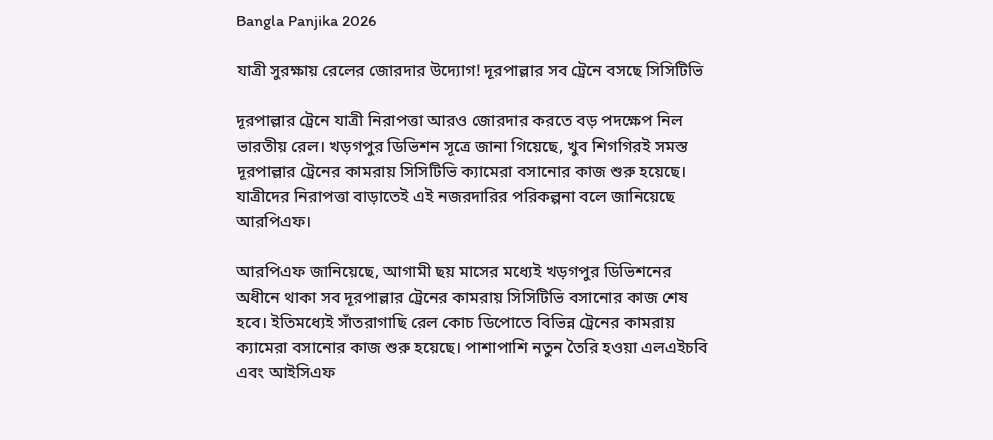Bangla Panjika 2026

যাত্রী সুরক্ষায় রেলের জোরদার উদ্যোগ! দূরপাল্লার সব ট্রেনে বসছে সিসিটিভি

দূরপাল্লার ট্রেনে যাত্রী নিরাপত্তা আরও জোরদার করতে বড় পদক্ষেপ নিল ভারতীয় রেল। খড়গপুর ডিভিশন সূত্রে জানা গিয়েছে, খুব শিগগিরই সমস্ত দূরপাল্লার ট্রেনের কামরায় সিসিটিভি ক্যামেরা বসানোর কাজ শুরু হয়েছে। যাত্রীদের নিরাপত্তা বাড়াতেই এই নজরদারির পরিকল্পনা বলে জানিয়েছে আরপিএফ।

আরপিএফ জানিয়েছে, আগামী ছয় মাসের মধ্যেই খড়গপুর ডিভিশনের অধীনে থাকা সব দূরপাল্লার ট্রেনের কামরায় সিসিটিভি বসানোর কাজ শেষ হবে। ইতিমধ্যেই সাঁতরাগাছি রেল কোচ ডিপোতে বিভিন্ন ট্রেনের কামরায় ক্যামেরা বসানোর কাজ শুরু হয়েছে। পাশাপাশি নতুন তৈরি হওয়া এলএইচবি এবং আইসিএফ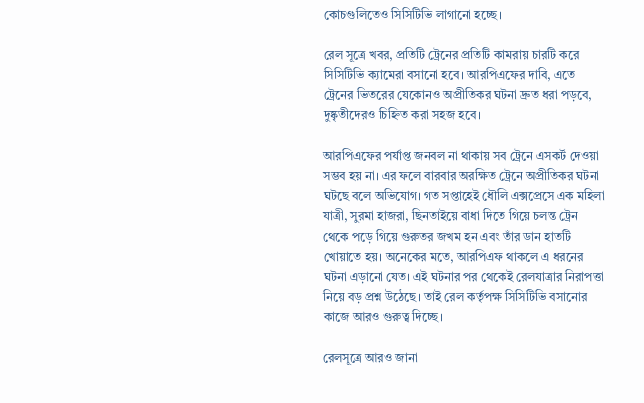কোচগুলিতেও সিসিটিভি লাগানো হচ্ছে।

রেল সূত্রে খবর, প্রতিটি ট্রেনের প্রতিটি কামরায় চারটি করে সিসিটিভি ক্যামেরা বসানো হবে। আরপিএফের দাবি, এতে ট্রেনের ভিতরের যেকোনও অপ্রীতিকর ঘটনা দ্রুত ধরা পড়বে, দুষ্কৃতীদেরও চিহ্নিত করা সহজ হবে।

আরপিএফের পর্যাপ্ত জনবল না থাকায় সব ট্রেনে এসকর্ট দেওয়া সম্ভব হয় না। এর ফলে বারবার অরক্ষিত ট্রেনে অপ্রীতিকর ঘটনা ঘটছে বলে অভিযোগ। গত সপ্তাহেই ধৌলি এক্সপ্রেসে এক মহিলা যাত্রী, সুরমা হাজরা, ছিনতাইয়ে বাধা দিতে গিয়ে চলন্ত ট্রেন থেকে পড়ে গিয়ে গুরুতর জখম হন এবং তাঁর ডান হাতটি খোয়াতে হয়। অনেকের মতে, আরপিএফ থাকলে এ ধরনের ঘটনা এড়ানো যেত। এই ঘটনার পর থেকেই রেলযাত্রার নিরাপত্তা নিয়ে বড় প্রশ্ন উঠেছে। তাই রেল কর্তৃপক্ষ সিসিটিভি বসানোর কাজে আরও গুরুত্ব দিচ্ছে।

রেলসূত্রে আরও জানা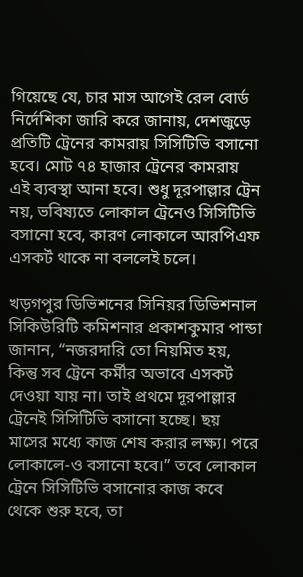গিয়েছে যে, চার মাস আগেই রেল বোর্ড নির্দেশিকা জারি করে জানায়, দেশজুড়ে প্রতিটি ট্রেনের কামরায় সিসিটিভি বসানো হবে। মোট ৭৪ হাজার ট্রেনের কামরায় এই ব্যবস্থা আনা হবে। শুধু দূরপাল্লার ট্রেন নয়, ভবিষ্যতে লোকাল ট্রেনেও সিসিটিভি বসানো হবে, কারণ লোকালে আরপিএফ এসকর্ট থাকে না বললেই চলে।

খড়গপুর ডিভিশনের সিনিয়র ডিভিশনাল সিকিউরিটি কমিশনার প্রকাশকুমার পান্ডা জানান, “নজরদারি তো নিয়মিত হয়, কিন্তু সব ট্রেনে কর্মীর অভাবে এসকর্ট দেওয়া যায় না। তাই প্রথমে দূরপাল্লার ট্রেনেই সিসিটিভি বসানো হচ্ছে। ছয় মাসের মধ্যে কাজ শেষ করার লক্ষ্য। পরে লোকালে-ও বসানো হবে।” তবে লোকাল ট্রেনে সিসিটিভি বসানোর কাজ কবে থেকে শুরু হবে, তা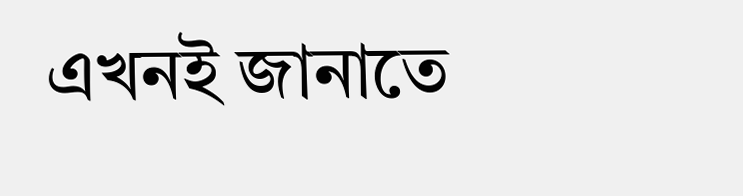এখনই জানাতে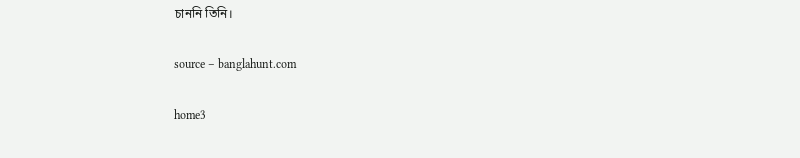চাননি তিনি।

source – banglahunt.com

home3